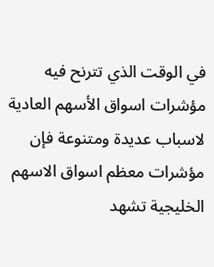في الوقت الذي تترنح فيه مؤشرات اسواق الأسهم العادية لاسباب عديدة ومتنوعة فإن مؤشرات معظم اسواق الاسهم الخليجية تشهد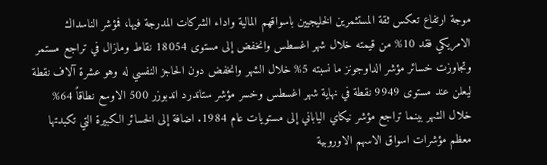موجة ارتفاع تعكس ثقة المستثمرين الخليجيين باسواقهم المالية واداء الشركات المدرجة فيها، فمؤشر الناسداك الامريكي فقد 10% من قيمته خلال شهر اغسطس وانخفض إلى مستوى 18054 نقاط ومازال في تراجع مستمر وتجاوزت خسائر مؤشر الداوجونز ما نسبته 5% خلال الشهر وانخفض دون الحاجز النفسي له وهو عشرة آلاف نقطة ليعلن عند مستوى 9949 نقطة في نهاية شهر اغسطس وخسر مؤشر ستاندرد اندبوزر 500 الاوسع نطاقاً 64% خلال الشهر بينما تراجع مؤشر نيكاي الياباني إلى مستويات عام 1984. اضافة إلى الخسائر الكبيرة التي تكبدتها معظم مؤشرات اسواق الاسهم الاوروبية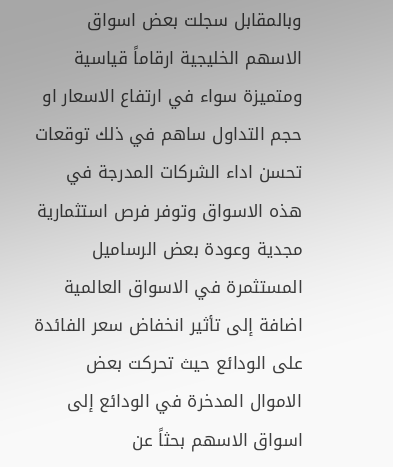وبالمقابل سجلت بعض اسواق الاسهم الخليجية ارقاماً قياسية ومتميزة سواء في ارتفاع الاسعار او حجم التداول ساهم في ذلك توقعات تحسن اداء الشركات المدرجة في هذه الاسواق وتوفر فرص استثمارية مجدية وعودة بعض الرساميل المستثمرة في الاسواق العالمية اضافة إلى تأثير انخفاض سعر الفائدة على الودائع حيث تحركت بعض الاموال المدخرة في الودائع إلى اسواق الاسهم بحثاً عن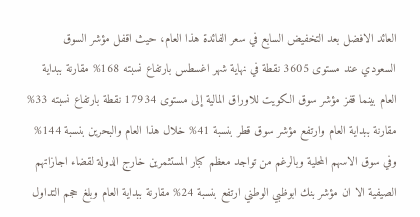العائد الافضل بعد التخفيض السابع في سعر الفائدة هذا العام، حيث اقفل مؤشر السوق السعودي عند مستوى 3605 نقطة في نهاية شهر اغسطس بارتفاع نسبته 168% مقارنة ببداية العام بينما قفز مؤشر سوق الكويت للاوراق المالية إلى مستوى 17934 نقطة بارتفاع نسبته 33% مقارنة ببداية العام وارتفع مؤشر سوق قطر بنسبة 41% خلال هذا العام والبحرين بنسبة 144% وفي سوق الاسهم المحلية وبالرغم من تواجد معظم كبار المستثمرين خارج الدولة لقضاء اجازاتهم الصيفية الا ان مؤشر بنك ابوظبي الوطني ارتفع بنسبة 24% مقارنة ببداية العام وبلغ حجم التداول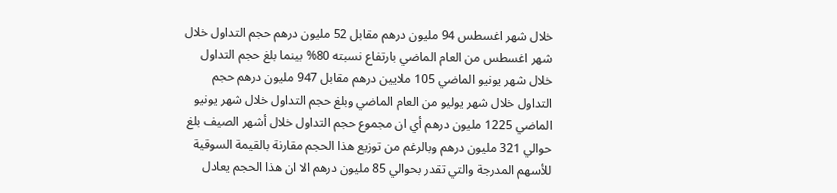خلال شهر اغسطس 94 مليون درهم مقابل 52 مليون درهم حجم التداول خلال شهر اغسطس من العام الماضي بارتفاع نسبته 80% بينما بلغ حجم التداول خلال شهر يونيو الماضي 105 ملايين درهم مقابل 947 مليون درهم حجم التداول خلال شهر يوليو من العام الماضي وبلغ حجم التداول خلال شهر يونيو الماضي 1225 مليون درهم أي ان مجموع حجم التداول خلال أشهر الصيف بلغ حوالي 321 مليون درهم وبالرغم من توزيع هذا الحجم مقارنة بالقيمة السوقية للأسهم المدرجة والتي تقدر بحوالي 85 مليون درهم الا ان هذا الحجم يعادل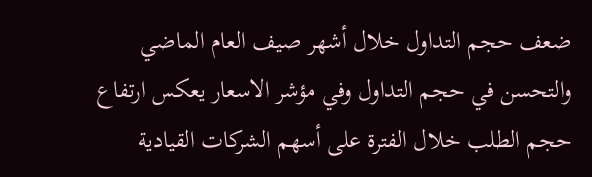ضعف حجم التداول خلال أشهر صيف العام الماضي والتحسن في حجم التداول وفي مؤشر الاسعار يعكس ارتفاع حجم الطلب خلال الفترة على أسهم الشركات القيادية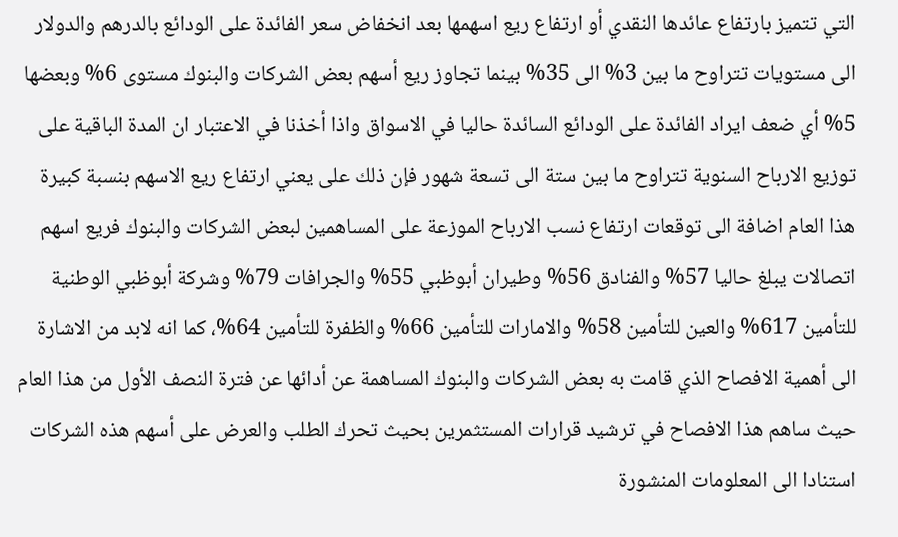التي تتميز بارتفاع عائدها النقدي أو ارتفاع ريع اسهمها بعد انخفاض سعر الفائدة على الودائع بالدرهم والدولار الى مستويات تتراوح ما بين 3% الى 35% بينما تجاوز ريع أسهم بعض الشركات والبنوك مستوى 6% وبعضها 5% أي ضعف ايراد الفائدة على الودائع السائدة حاليا في الاسواق واذا أخذنا في الاعتبار ان المدة الباقية على توزيع الارباح السنوية تتراوح ما بين ستة الى تسعة شهور فإن ذلك على يعني ارتفاع ريع الاسهم بنسبة كبيرة هذا العام اضافة الى توقعات ارتفاع نسب الارباح الموزعة على المساهمين لبعض الشركات والبنوك فريع اسهم اتصالات يبلغ حاليا 57% والفنادق 56% وطيران أبوظبي 55% والجرافات 79% وشركة أبوظبي الوطنية للتأمين 617% والعين للتأمين 58% والامارات للتأمين 66% والظفرة للتأمين 64%، كما انه لابد من الاشارة الى أهمية الافصاح الذي قامت به بعض الشركات والبنوك المساهمة عن أدائها عن فترة النصف الأول من هذا العام حيث ساهم هذا الافصاح في ترشيد قرارات المستثمرين بحيث تحرك الطلب والعرض على أسهم هذه الشركات استنادا الى المعلومات المنشورة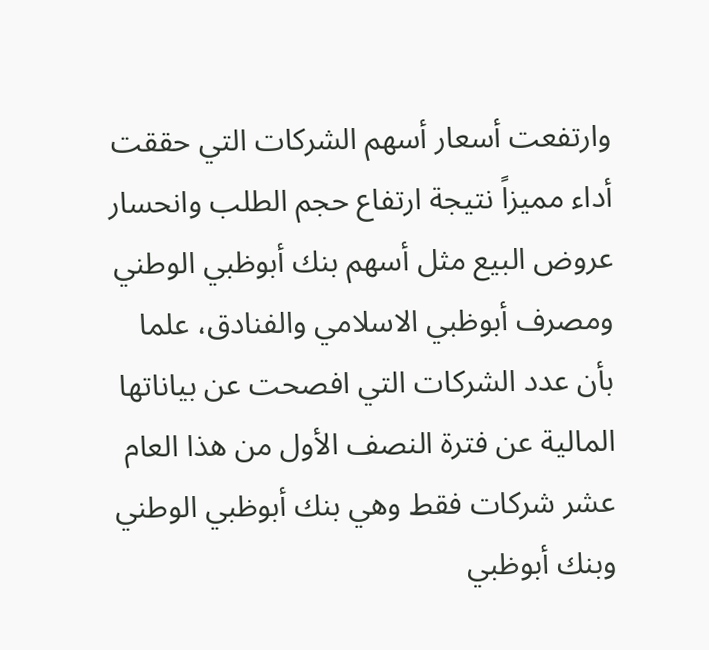وارتفعت أسعار أسهم الشركات التي حققت أداء مميزاً نتيجة ارتفاع حجم الطلب وانحسار عروض البيع مثل أسهم بنك أبوظبي الوطني ومصرف أبوظبي الاسلامي والفنادق، علما بأن عدد الشركات التي افصحت عن بياناتها المالية عن فترة النصف الأول من هذا العام عشر شركات فقط وهي بنك أبوظبي الوطني وبنك أبوظبي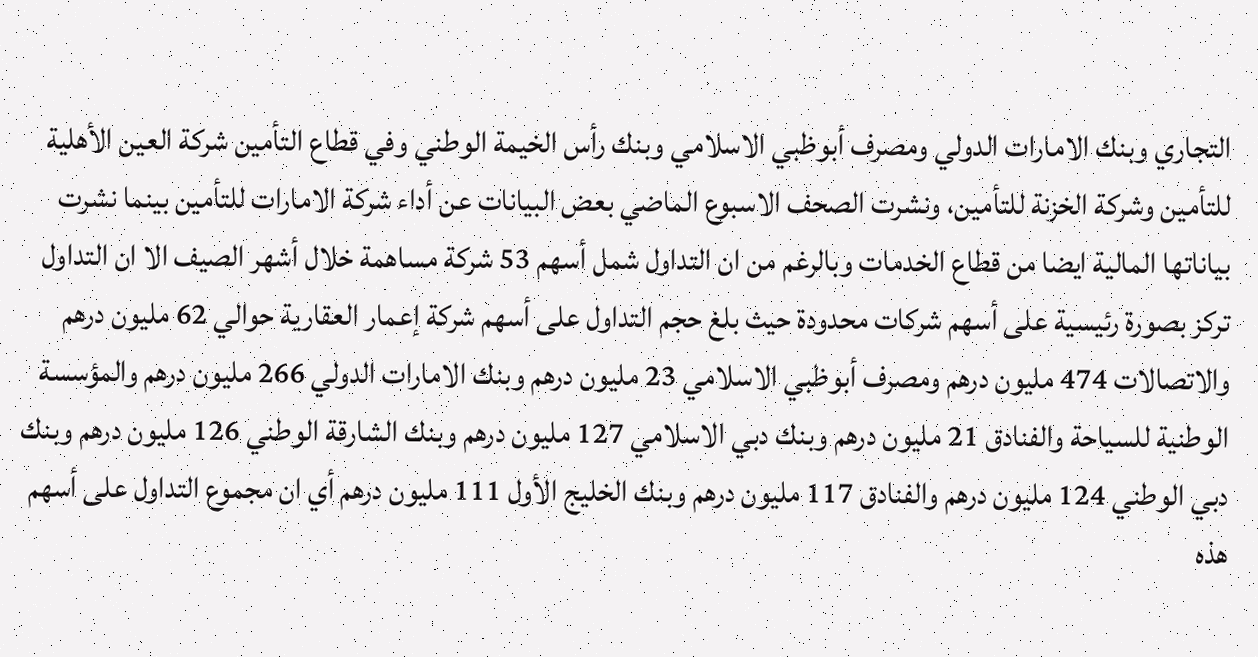التجاري وبنك الامارات الدولي ومصرف أبوظبي الاسلامي وبنك رأس الخيمة الوطني وفي قطاع التأمين شركة العين الأهلية للتأمين وشركة الخزنة للتأمين، ونشرت الصحف الاسبوع الماضي بعض البيانات عن أداء شركة الامارات للتأمين بينما نشرت بياناتها المالية ايضا من قطاع الخدمات وبالرغم من ان التداول شمل أسهم 53 شركة مساهمة خلال أشهر الصيف الا ان التداول تركز بصورة رئيسية على أسهم شركات محدودة حيث بلغ حجم التداول على أسهم شركة إعمار العقارية حوالي 62 مليون درهم والاتصالات 474 مليون درهم ومصرف أبوظبي الاسلامي 23 مليون درهم وبنك الامارات الدولي 266 مليون درهم والمؤسسة الوطنية للسياحة والفنادق 21 مليون درهم وبنك دبي الاسلامي 127 مليون درهم وبنك الشارقة الوطني 126 مليون درهم وبنك دبي الوطني 124 مليون درهم والفنادق 117 مليون درهم وبنك الخليج الأول 111 مليون درهم أي ان مجموع التداول على أسهم هذه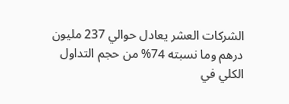الشركات العشر يعادل حوالي 237 مليون درهم وما نسبته 74% من حجم التداول الكلي في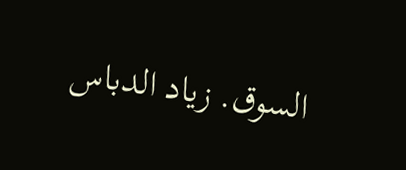السوق. زياد الدباس